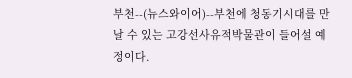부천--(뉴스와이어)--부천에 청동기시대를 만날 수 있는 고강선사유적박물관이 들어설 예정이다.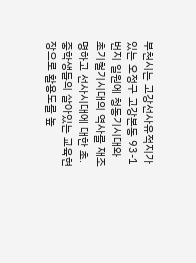부천시는 고강선사유적지가 있는 오정구 고강본동 93-1번지 일원에 청동기시대와 초기철기시대의 역사를 재조명하고 선사시대에 대한 초. 중학생들의 살아있는 교육현장으로 활용도를 높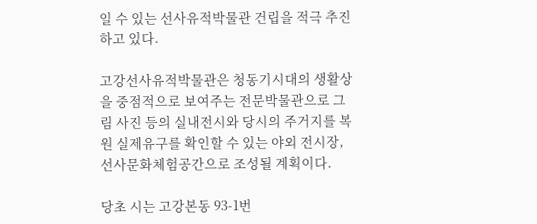일 수 있는 선사유적박물관 건립을 적극 추진하고 있다.

고강선사유적박물관은 청동기시대의 생활상을 중점적으로 보여주는 전문박물관으로 그림 사진 등의 실내전시와 당시의 주거지를 복원 실제유구를 확인할 수 있는 야외 전시장, 선사문화체험공간으로 조성될 계획이다.

당초 시는 고강본동 93-1번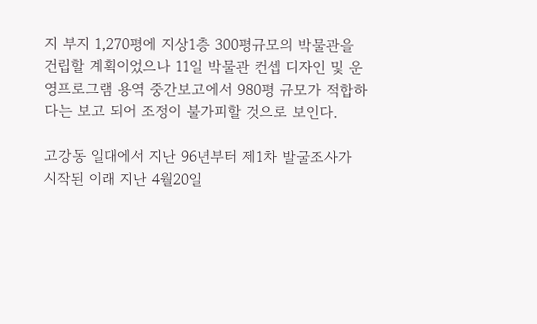지 부지 1,270평에 지상1층 300평규모의 박물관을 건립할 계획이었으나 11일 박물관 컨셉 디자인 및 운영프로그램 용역 중간보고에서 980평 규모가 적합하다는 보고 되어 조정이 불가피할 것으로 보인다.

고강동 일대에서 지난 96년부터 제1차 발굴조사가 시작된 이래 지난 4월20일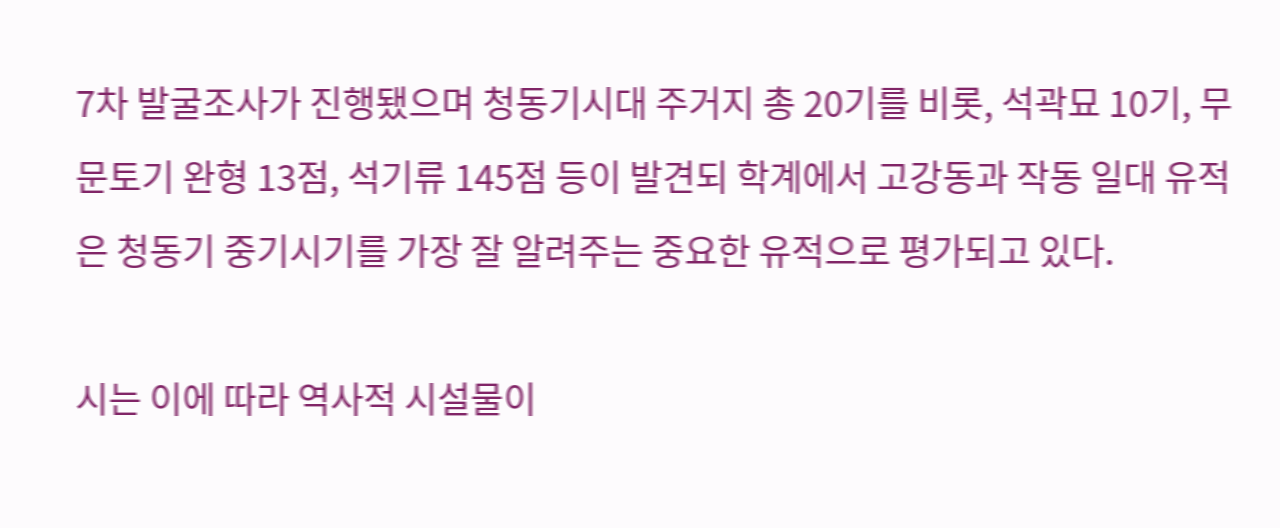7차 발굴조사가 진행됐으며 청동기시대 주거지 총 20기를 비롯, 석곽묘 10기, 무문토기 완형 13점, 석기류 145점 등이 발견되 학계에서 고강동과 작동 일대 유적은 청동기 중기시기를 가장 잘 알려주는 중요한 유적으로 평가되고 있다.

시는 이에 따라 역사적 시설물이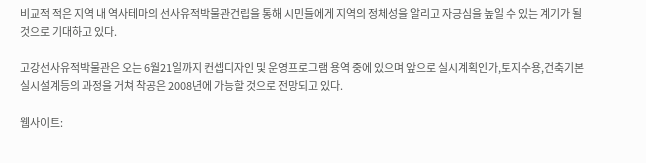비교적 적은 지역 내 역사테마의 선사유적박물관건립을 통해 시민들에게 지역의 정체성을 알리고 자긍심을 높일 수 있는 계기가 될 것으로 기대하고 있다.

고강선사유적박물관은 오는 6월21일까지 컨셉디자인 및 운영프로그램 용역 중에 있으며 앞으로 실시계획인가,토지수용,건축기본실시설계등의 과정을 거쳐 착공은 2008년에 가능할 것으로 전망되고 있다.

웹사이트: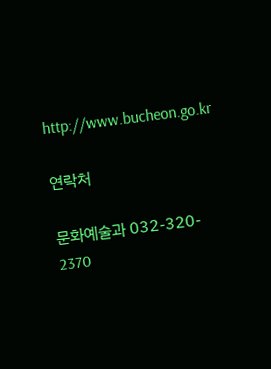http://www.bucheon.go.kr

연락처

문화예술과 032-320- 2370